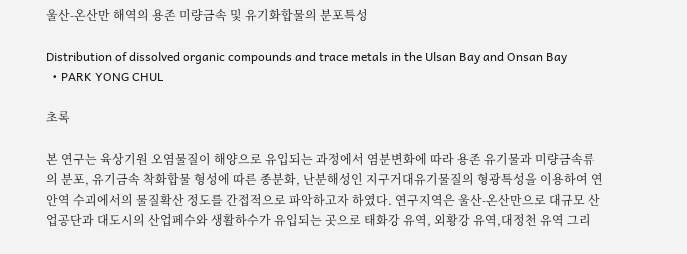울산-온산만 해역의 용존 미량금속 및 유기화합물의 분포특성

Distribution of dissolved organic compounds and trace metals in the Ulsan Bay and Onsan Bay
  • PARK YONG CHUL

초록

본 연구는 육상기원 오염물질이 해양으로 유입되는 과정에서 염분변화에 따라 용존 유기물과 미량금속류의 분포, 유기금속 착화합물 형성에 따른 종분화, 난분해성인 지구거대유기물질의 형광특성을 이용하여 연안역 수괴에서의 물질확산 정도를 간접적으로 파악하고자 하였다. 연구지역은 울산-온산만으로 대규모 산업공단과 대도시의 산업페수와 생활하수가 유입되는 곳으로 태화강 유역, 외황강 유역,대정천 유역 그리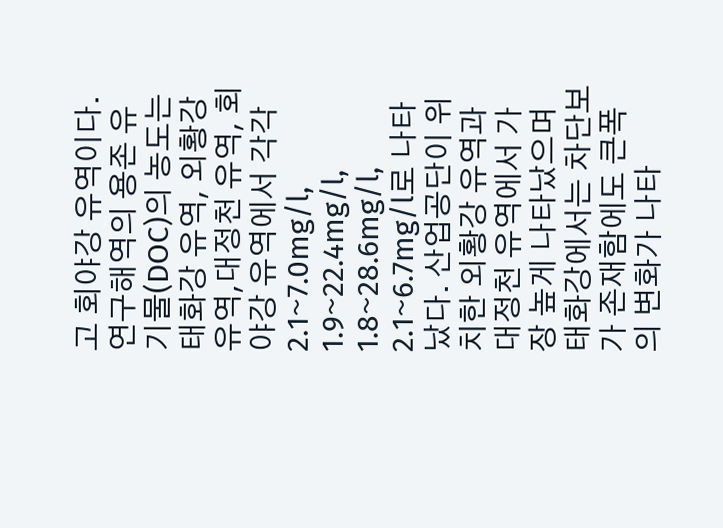고 회야강 유역이다. 연구해역의 용존 유기물(DOC)의 농도는 태화강 유역, 외황강 유역,대정천 유역, 회야강 유역에서 각각 2.1∼7.0mg/l, 1.9∼22.4mg/l, 1.8∼28.6mg/l, 2.1∼6.7mg/l로 나타났다. 산업공단이 위치한 외황강 유역과 대정천 유역에서 가장 높게 나타났으며 태화강에서는 차단보가 존재함에도 큰폭의 변화가 나타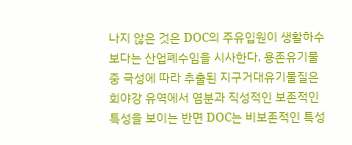나지 않은 것은 DOC의 주유입원이 생활하수보다는 산업폐수임을 시사한다. 용존유기물중 극성에 따라 추출된 지구거대유기물질은 회야강 유역에서 염분과 직성적인 보존적인 특성을 보이는 반면 DOC는 비보존적인 특성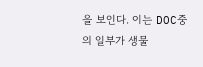을 보인다. 이는 DOC중의 일부가 생물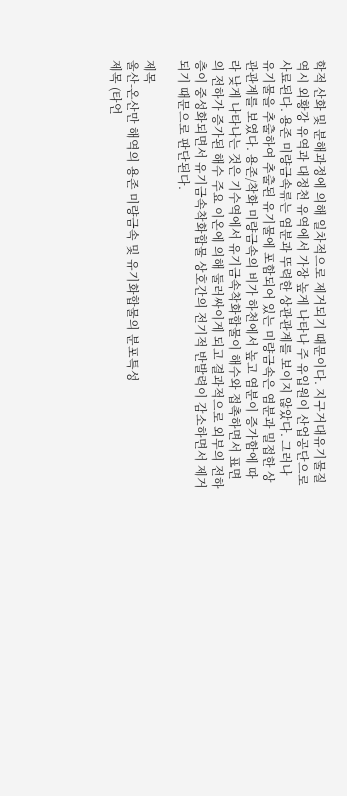학적 산화 및 분해과정에 의해 일차적으로 제거되기 때문이다. 지구거대유기물질 역시 외황강 유역과 대정천 유역에서 가장 높게 나타나 주 유입원이 산업공단으로 사료된다. 용존 미량금속류는 염분과 뚜력한 상관관계를 보이지 않았다. 그러나 유기물을 추출하여 추출된 유기물에 포함되어 있는 미량금속은 염분과 밀접한 상관관계를 보였다. 용존/착화 미량금속의 비가 하천에서 높고 염분이 증가함에 따라 낮게 나타나는 것은 기수역에서 유기금속착화합물이 해수와 접촉하면서 표면의 전하가 증가된 해수 주요 이온에 의해 둘러싸이게 되고 결과적으로 외부의 전하층이 중성화되면서 유기금속착화합물 상호간의 전기적 반발력이 감소하면서 제거되기 때문으로 판단된다.

제목
울산-온산만 해역의 용존 미량금속 및 유기화합물의 분포특성
제목 (타언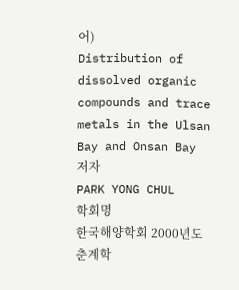어)
Distribution of dissolved organic compounds and trace metals in the Ulsan Bay and Onsan Bay
저자
PARK YONG CHUL
학회명
한국해양학회 2000년도 춘계학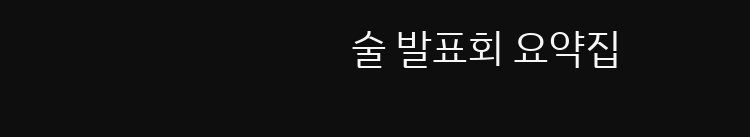술 발표회 요약집